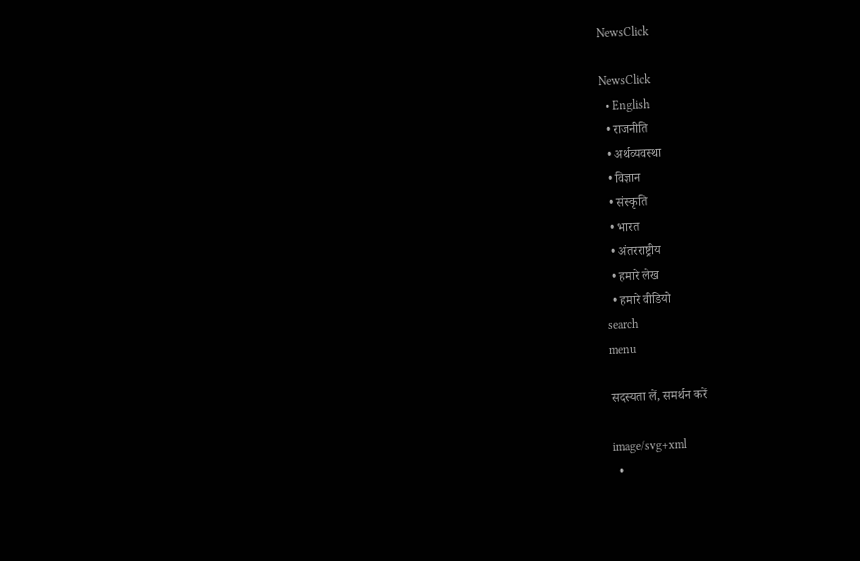NewsClick

NewsClick
  • English
  • राजनीति
  • अर्थव्यवस्था
  • विज्ञान
  • संस्कृति
  • भारत
  • अंतरराष्ट्रीय
  • हमारे लेख
  • हमारे वीडियो
search
menu

सदस्यता लें, समर्थन करें

image/svg+xml
  •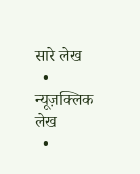सारे लेख
  • न्यूज़क्लिक लेख
  •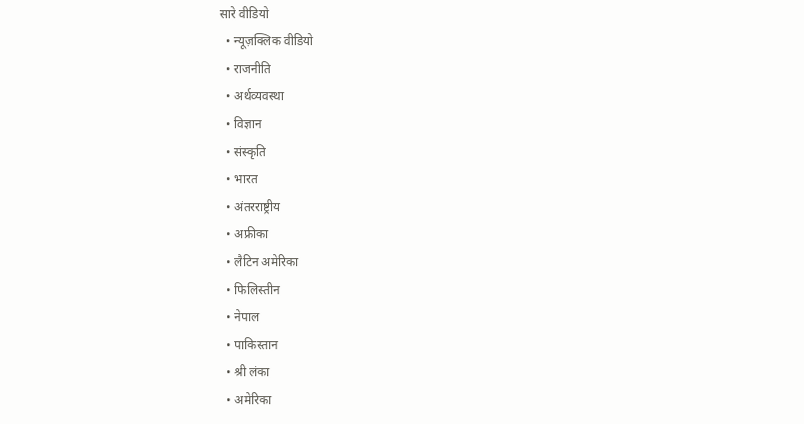सारे वीडियो
  • न्यूज़क्लिक वीडियो
  • राजनीति
  • अर्थव्यवस्था
  • विज्ञान
  • संस्कृति
  • भारत
  • अंतरराष्ट्रीय
  • अफ्रीका
  • लैटिन अमेरिका
  • फिलिस्तीन
  • नेपाल
  • पाकिस्तान
  • श्री लंका
  • अमेरिका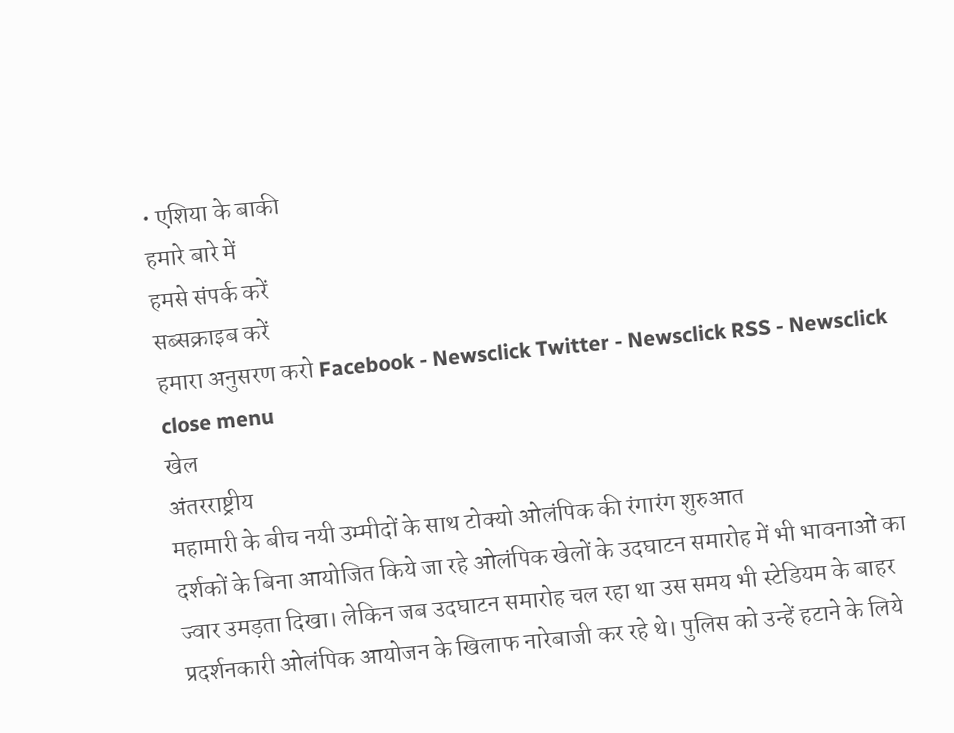• एशिया के बाकी
हमारे बारे में
हमसे संपर्क करें
सब्सक्राइब करें
हमारा अनुसरण करो Facebook - Newsclick Twitter - Newsclick RSS - Newsclick
close menu
खेल
अंतरराष्ट्रीय
महामारी के बीच नयी उम्मीदों के साथ टोक्यो ओलंपिक की रंगारंग शुरुआत
दर्शकों के बिना आयोजित किये जा रहे ओलंपिक खेलों के उदघाटन समारोह में भी भावनाओं का ज्वार उमड़ता दिखा। लेकिन जब उदघाटन समारोह चल रहा था उस समय भी स्टेडियम के बाहर प्रदर्शनकारी ओलंपिक आयोजन के खिलाफ नारेबाजी कर रहे थे। पुलिस को उन्हें हटाने के लिये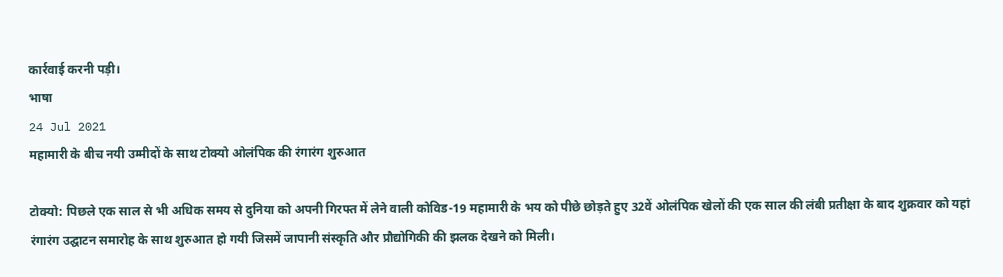कार्रवाई करनी पड़ी।
भाषा
24 Jul 2021
महामारी के बीच नयी उम्मीदों के साथ टोक्यो ओलंपिक की रंगारंग शुरुआत

टोक्यो: पिछले एक साल से भी अधिक समय से दुनिया को अपनी गिरफ्त में लेने वाली कोविड-19 महामारी के भय को पीछे छोड़ते हुए 32वें ओलंपिक खेलों की एक साल की लंबी प्रतीक्षा के बाद शुक्रवार को यहां रंगारंग उद्घाटन समारोह के साथ शुरुआत हो गयी जिसमें जापानी संस्कृति और प्रौद्योगिकी की झलक देखने को मिली।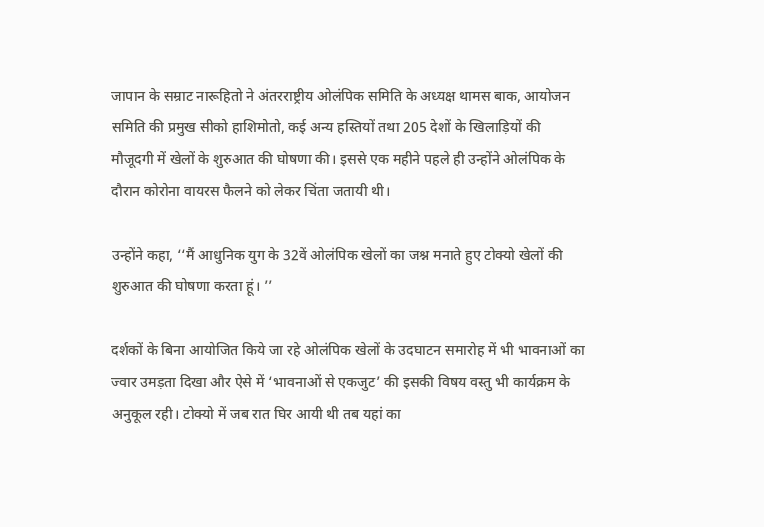जापान के सम्राट नारूहितो ने अंतरराष्ट्रीय ओलंपिक समिति के अध्यक्ष थामस बाक, आयोजन समिति की प्रमुख सीको हाशिमोतो, कई अन्य हस्तियों तथा 205 देशों के खिलाड़ियों की मौजूदगी में खेलों के शुरुआत की घोषणा की। इससे एक महीने पहले ही उन्होंने ओलंपिक के दौरान कोरोना वायरस फैलने को लेकर चिंता जतायी थी।

उन्होंने कहा, ‘‘मैं आधुनिक युग के 32वें ओलंपिक खेलों का जश्न मनाते हुए टोक्यो खेलों की शुरुआत की घोषणा करता हूं। ’’

दर्शकों के बिना आयोजित किये जा रहे ओलंपिक खेलों के उदघाटन समारोह में भी भावनाओं का ज्वार उमड़ता दिखा और ऐसे में ‘भावनाओं से एकजुट’ की इसकी विषय वस्तु भी कार्यक्रम के अनुकूल रही। टोक्यो में जब रात घिर आयी थी तब यहां का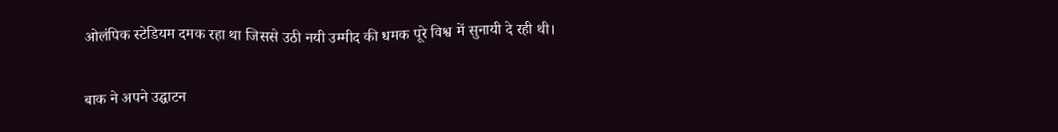ओलंपिक स्टेडियम दमक रहा था जिससे उठी नयी उम्मीद की धमक पूरे विश्व में सुनायी दे रही थी।

बाक ने अपने उद्घाटन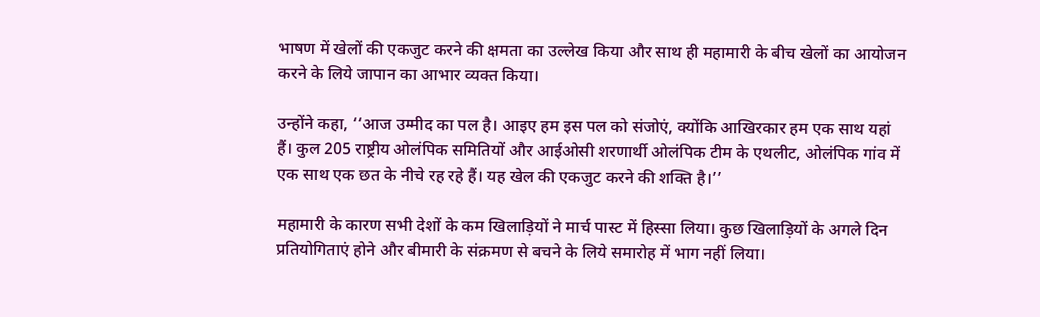भाषण में खेलों की एकजुट करने की क्षमता का उल्लेख किया और साथ ही महामारी के बीच खेलों का आयोजन करने के लिये जापान का आभार व्यक्त किया।

उन्होंने कहा, ‘‘आज उम्मीद का पल है। आइए हम इस पल को संजोएं, क्योंकि आखिरकार हम एक साथ यहां हैं। कुल 205 राष्ट्रीय ओलंपिक समितियों और आईओसी शरणार्थी ओलंपिक टीम के एथलीट, ओलंपिक गांव में एक साथ एक छत के नीचे रह रहे हैं। यह खेल की एकजुट करने की शक्ति है।’’

महामारी के कारण सभी देशों के कम खिलाड़ियों ने मार्च पास्ट में हिस्सा लिया। कुछ खिलाड़ियों के अगले दिन प्रतियोगिताएं होने और बीमारी के संक्रमण से बचने के लिये समारोह में भाग नहीं लिया।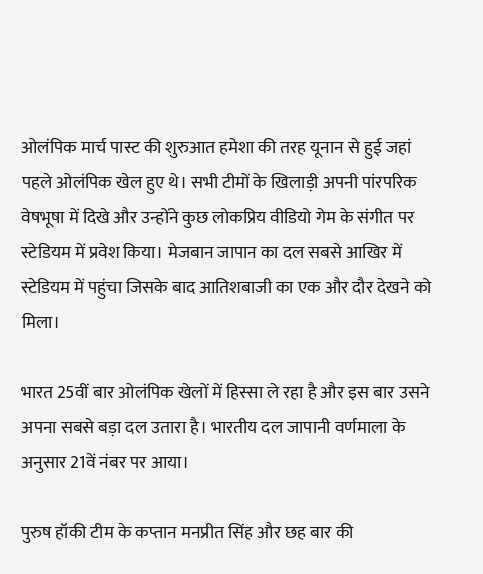ओलंपिक मार्च पास्ट की शुरुआत हमेशा की तरह यूनान से हुई जहां पहले ओलंपिक खेल हुए थे। सभी टीमों के खिलाड़ी अपनी पांरपरिक वेषभूषा में दिखे और उन्होंने कुछ लोकप्रिय वीडियो गेम के संगीत पर स्टेडियम में प्रवेश किया। मेजबान जापान का दल सबसे आखिर में स्टेडियम में पहुंचा जिसके बाद आतिशबाजी का एक और दौर देखने को मिला।

भारत 25वीं बार ओलंपिक खेलों में हिस्सा ले रहा है और इस बार उसने अपना सबसे बड़ा दल उतारा है। भारतीय दल जापानी वर्णमाला के अनुसार 21वें नंबर पर आया।

पुरुष हॉकी टीम के कप्तान मनप्रीत सिंह और छह बार की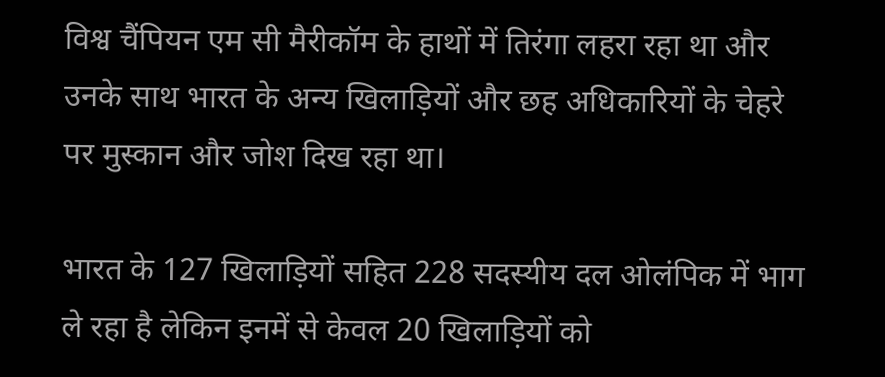विश्व चैंपियन एम सी मैरीकॉम के हाथों में तिरंगा लहरा रहा था और उनके साथ भारत के अन्य खिलाड़ियों और छह अधिकारियों के चेहरे पर मुस्कान और जोश दिख रहा था।

भारत के 127 खिलाड़ियों सहित 228 सदस्यीय दल ओलंपिक में भाग ले रहा है लेकिन इनमें से केवल 20 खिलाड़ियों को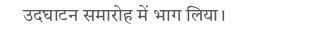उदघाटन समारोह में भाग लिया।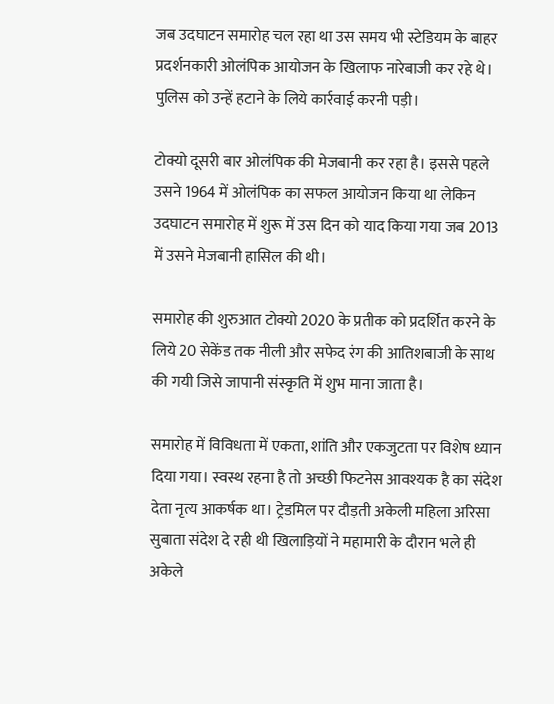जब उदघाटन समारोह चल रहा था उस समय भी स्टेडियम के बाहर प्रदर्शनकारी ओलंपिक आयोजन के खिलाफ नारेबाजी कर रहे थे। पुलिस को उन्हें हटाने के लिये कार्रवाई करनी पड़ी।

टोक्यो दूसरी बार ओलंपिक की मेजबानी कर रहा है। इससे पहले उसने 1964 में ओलंपिक का सफल आयोजन किया था लेकिन उदघाटन समारोह में शुरू में उस दिन को याद किया गया जब 2013 में उसने मेजबानी हासिल की थी।

समारोह की शुरुआत टोक्यो 2020 के प्रतीक को प्रदर्शित करने के लिये 20 सेकेंड तक नीली और सफेद रंग की आतिशबाजी के साथ की गयी जिसे जापानी संस्कृति में शुभ माना जाता है।

समारोह में विविधता में एकता, शांति और एकजुटता पर विशेष ध्यान दिया गया। स्वस्थ रहना है तो अच्छी फिटनेस आवश्यक है का संदेश देता नृत्य आकर्षक था। ट्रेडमिल पर दौड़ती अकेली महिला अरिसा सुबाता संदेश दे रही थी खिलाड़ियों ने महामारी के दौरान भले ही अकेले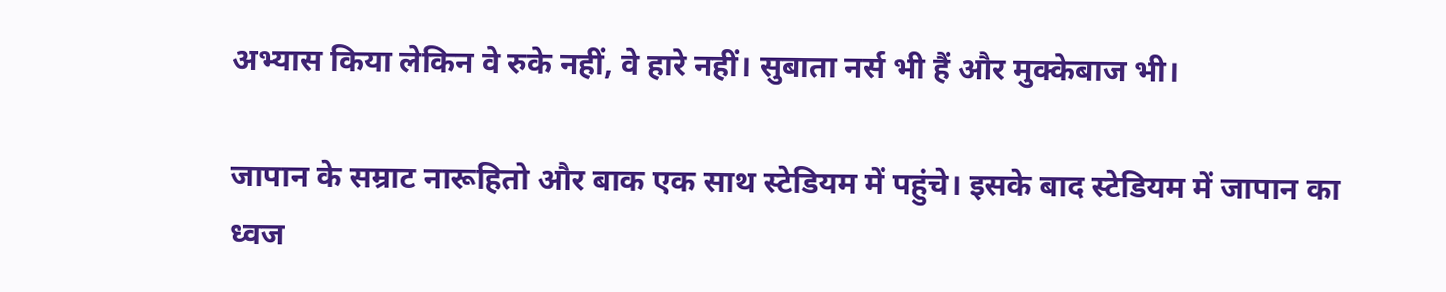अभ्यास किया लेकिन वे रुके नहीं, वे हारे नहीं। सुबाता नर्स भी हैं और मुक्केबाज भी।

जापान के सम्राट नारूहितो और बाक एक साथ स्टेडियम में पहुंचे। इसके बाद स्टेडियम में जापान का ध्वज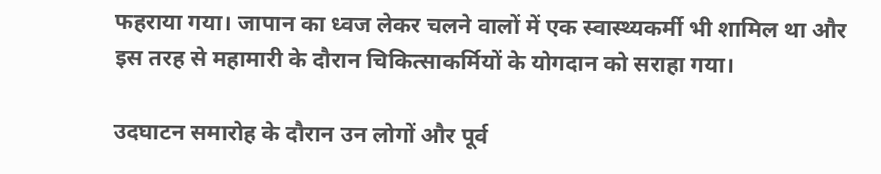फहराया गया। जापान का ध्वज लेकर चलने वालों में एक स्वास्थ्यकर्मी भी शामिल था और इस तरह से महामारी के दौरान चिकित्साकर्मियों के योगदान को सराहा गया।

उदघाटन समारोह के दौरान उन लोगों और पूर्व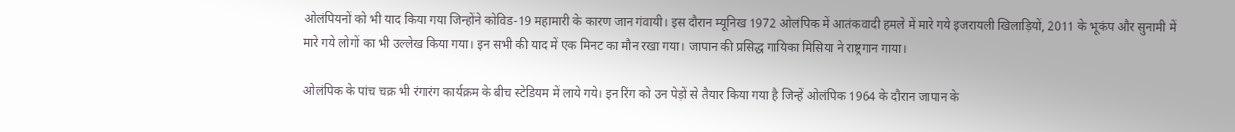ओलंपियनों को भी याद किया गया जिन्होंने कोविड-19 महामारी के कारण जान गंवायी। इस दौरान म्यूनिख 1972 ओलंपिक में आतंकवादी हमले में मारे गये इजरायली खिलाड़ियों, 2011 के भूकंप और सुनामी में मारे गये लोगों का भी उल्लेख किया गया। इन सभी की याद में एक मिनट का मौन रखा गया। जापान की प्रसिद्ध गायिका मिसिया ने राष्ट्रगान गाया।

ओलंपिक के पांच चक्र भी रंगारंग कार्यक्रम के बीच स्टेडियम में लाये गये। इन रिंग को उन पेड़ों से तैयार किया गया है जिन्हें ओलंपिक 1964 के दौरान जापान के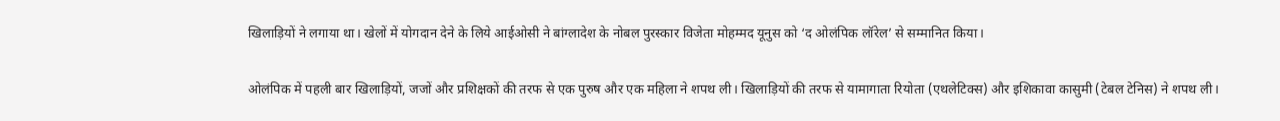खिलाड़ियों ने लगाया था। खेलों में योगदान देने के लिये आईओसी ने बांग्लादेश के नोबल पुरस्कार विजेता मोहम्मद यूनुस को ‘द ओलंपिक लॉरेल’ से सम्मानित किया।

ओलंपिक में पहली बार खिलाड़ियों, जजों और प्रशिक्षकों की तरफ से एक पुरुष और एक महिला ने शपथ ली। खिलाड़ियों की तरफ से यामागाता रियोता (एथलेटिक्स) और इशिकावा कासुमी (टेबल टेनिस) ने शपथ ली।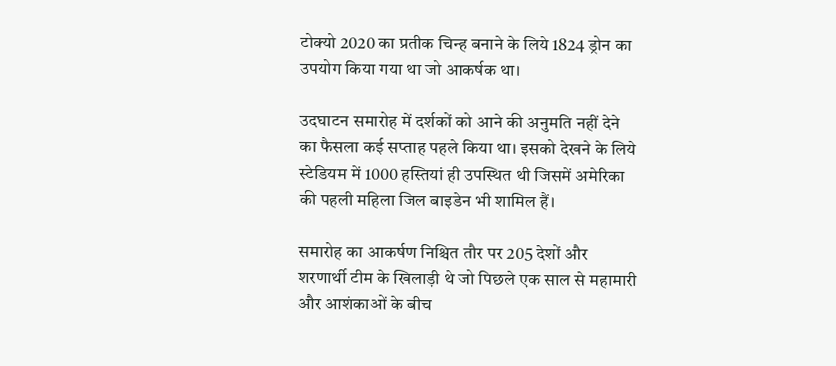टोक्यो 2020 का प्रतीक चिन्ह बनाने के लिये 1824 ड्रोन का उपयोग किया गया था जो आकर्षक था।

उदघाटन समारोह में दर्शकों को आने की अनुमति नहीं देने का फैसला कई सप्ताह पहले किया था। इसको देखने के लिये स्टेडियम में 1000 हस्तियां ही उपस्थित थी जिसमें अमेरिका की पहली महिला जिल बाइडेन भी शामिल हैं।

समारोह का आकर्षण निश्चित तौर पर 205 देशों और शरणार्थी टीम के खिलाड़ी थे जो पिछले एक साल से महामारी और आशंकाओं के बीच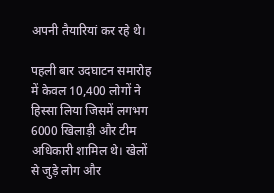अपनी तैयारियां कर रहे थे।

पहली बार उदघाटन समारोह में केवल 10,400 लोगों ने हिस्सा लिया जिसमें लगभग 6000 खिलाड़ी और टीम अधिकारी शामिल थे। खेलों से जुड़े लोग और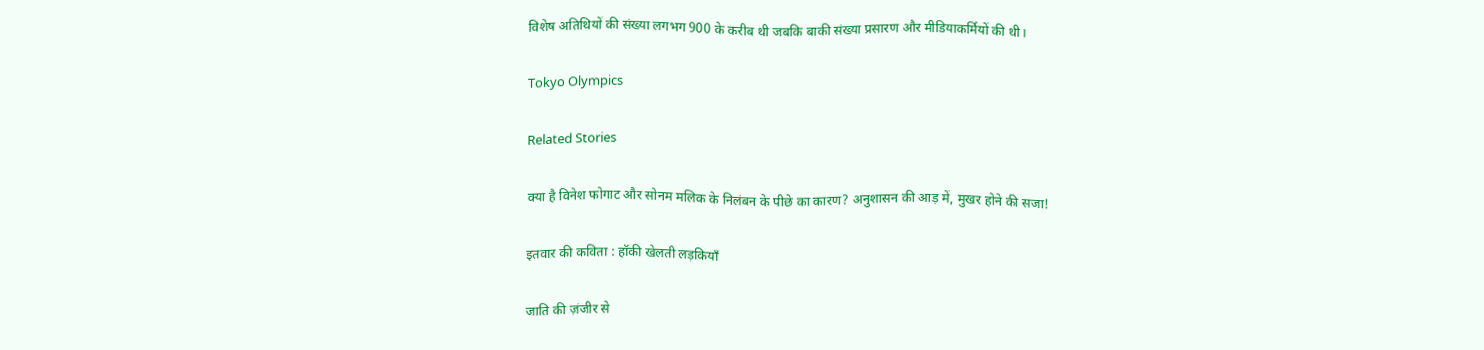विशेष अतिथियों की संख्या लगभग 900 के करीब थी जबकि बाकी संख्या प्रसारण और मीडियाकर्मियों की थी।

Tokyo Olympics

Related Stories

क्या है विनेश फोगाट और सोनम मलिक के निलंबन के पीछे का कारण? अनुशासन की आड़ में, मुखर होने की सजा!

इतवार की कविता : हॉकी खेलती लड़कियाँ

जाति की ज़ंजीर से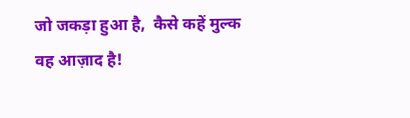जो जकड़ा हुआ है,  कैसे कहें मुल्क वह आज़ाद है!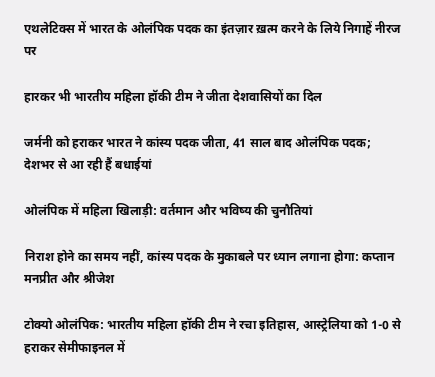एथलेटिक्स में भारत के ओलंपिक पदक का इंतज़ार ख़त्म करने के लिये निगाहें नीरज पर

हारकर भी भारतीय महिला हॉकी टीम ने जीता देशवासियों का दिल

जर्मनी को हराकर भारत ने कांस्य पदक जीता, 41 साल बाद ओलंपिक पदक; देशभर से आ रही हैं बधाईयां

ओलंपिक में महिला खिलाड़ी: वर्तमान और भविष्य की चुनौतियां

निराश होने का समय नहीं, कांस्य पदक के मुकाबले पर ध्यान लगाना होगा: कप्तान मनप्रीत और श्रीजेश

टोक्यो ओलंपिक: भारतीय महिला हॉकी टीम ने रचा इतिहास, आस्ट्रेलिया को 1-0 से हराकर सेमीफाइनल में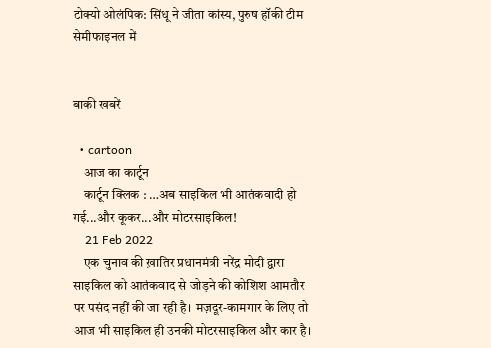टोक्यो ओलंपिक: सिंधू ने जीता कांस्य, पुरुष हॉकी टीम सेमीफाइनल में


बाकी खबरें

  • cartoon
    आज का कार्टून
    कार्टून क्लिक : …अब साइकिल भी आतंकवादी हो गई...और कूकर...और मोटरसाइकिल!
    21 Feb 2022
    एक चुनाव की ख़ातिर प्रधानमंत्री नरेंद्र मोदी द्वारा साइकिल को आतंकवाद से जोड़ने की कोशिश आमतौर पर पसंद नहीं की जा रही है। मज़दूर-कामगार के लिए तो आज भी साइकिल ही उनकी मोटरसाइकिल और कार है।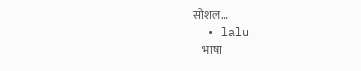सोशल…
  • lalu
    भाषा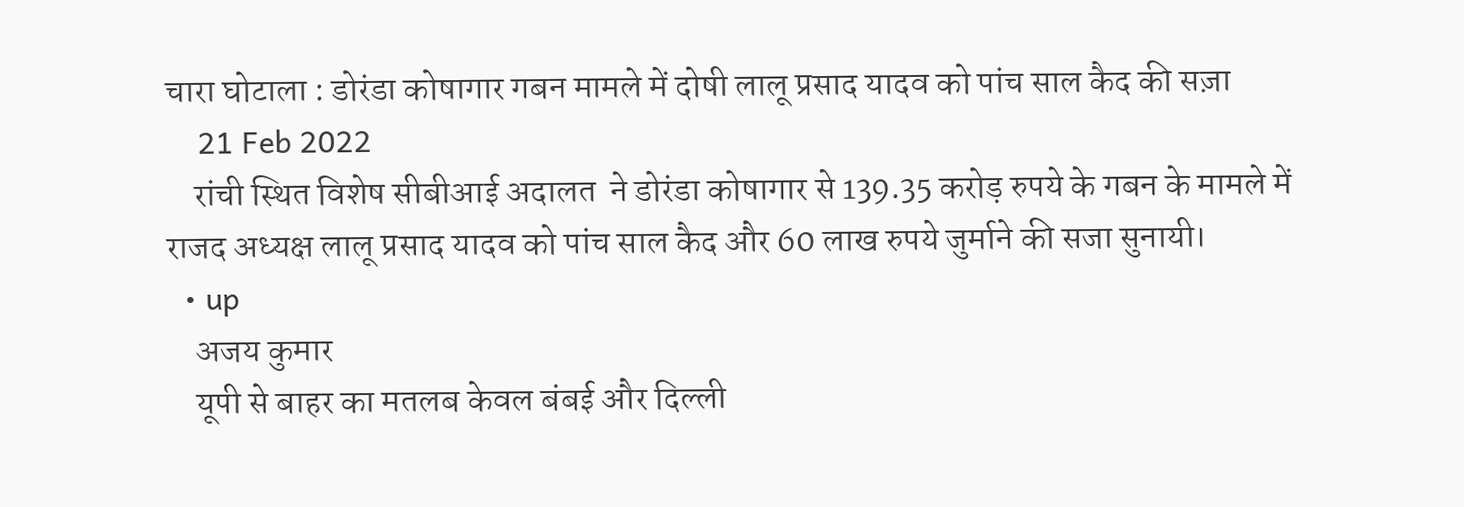चारा घोटाला : डोरंडा कोषागार गबन मामले में दोषी लालू प्रसाद यादव को पांच साल कैद की सज़ा
    21 Feb 2022
    रांची स्थित विशेष सीबीआई अदालत  ने डोरंडा कोषागार से 139.35 करोड़ रुपये के गबन के मामले में राजद अध्यक्ष लालू प्रसाद यादव को पांच साल कैद और 60 लाख रुपये जुर्माने की सजा सुनायी।
  • up
    अजय कुमार
    यूपी से बाहर का मतलब केवल बंबई और दिल्ली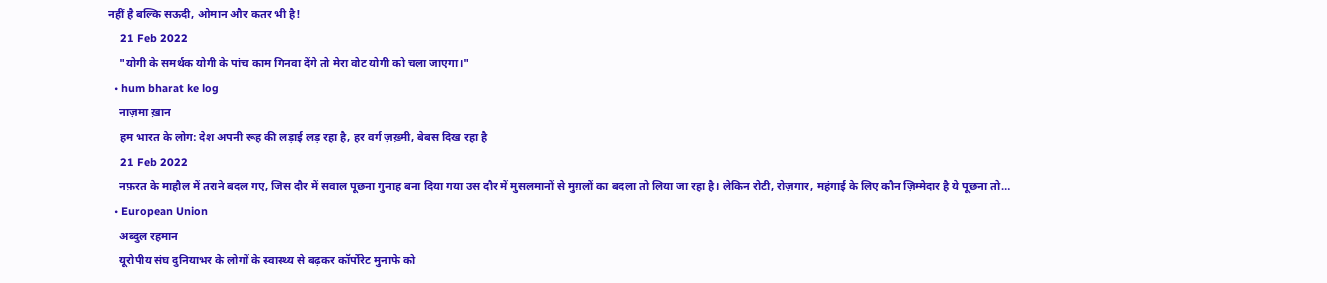नहीं है बल्कि सऊदी, ओमान और कतर भी है!
    21 Feb 2022
    "योगी के समर्थक योगी के पांच काम गिनवा देंगे तो मेरा वोट योगी को चला जाएगा।"
  • hum bharat ke log
    नाज़मा ख़ान
    हम भारत के लोग: देश अपनी रूह की लड़ाई लड़ रहा है, हर वर्ग ज़ख़्मी, बेबस दिख रहा है
    21 Feb 2022
    नफ़रत के माहौल में तराने बदल गए, जिस दौर में सवाल पूछना गुनाह बना दिया गया उस दौर में मुसलमानों से मुग़लों का बदला तो लिया जा रहा है। लेकिन रोटी, रोज़गार, महंगाई के लिए कौन ज़िम्मेदार है ये पूछना तो…
  • European Union
    अब्दुल रहमान
    यूरोपीय संघ दुनियाभर के लोगों के स्वास्थ्य से बढ़कर कॉर्पोरेट मुनाफे को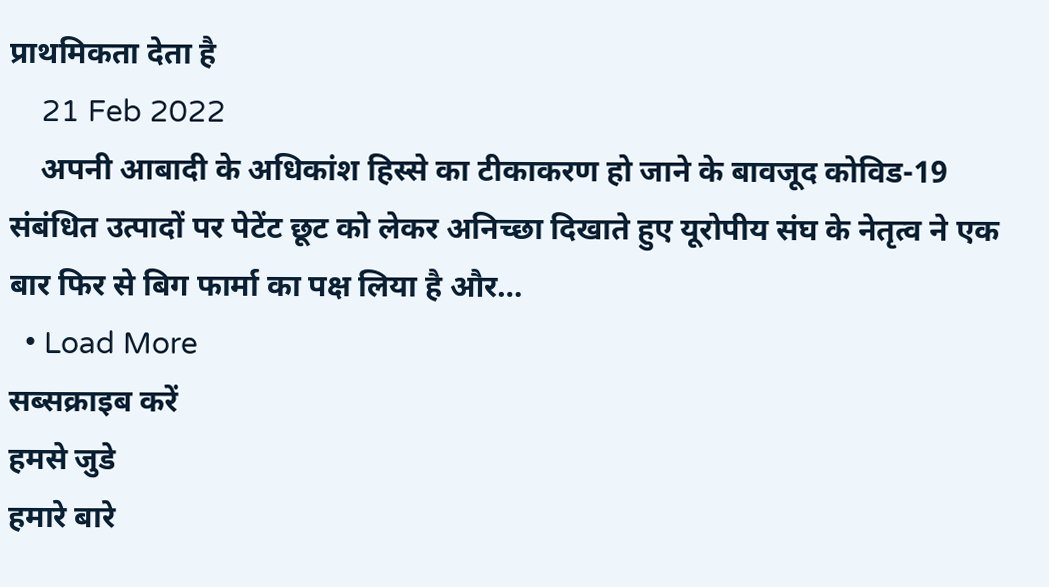प्राथमिकता देता है
    21 Feb 2022
    अपनी आबादी के अधिकांश हिस्से का टीकाकरण हो जाने के बावजूद कोविड-19 संबंधित उत्पादों पर पेटेंट छूट को लेकर अनिच्छा दिखाते हुए यूरोपीय संघ के नेतृत्व ने एक बार फिर से बिग फार्मा का पक्ष लिया है और…
  • Load More
सब्सक्राइब करें
हमसे जुडे
हमारे बारे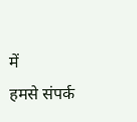में
हमसे संपर्क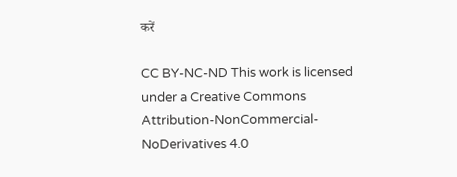करें

CC BY-NC-ND This work is licensed under a Creative Commons Attribution-NonCommercial-NoDerivatives 4.0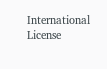International License